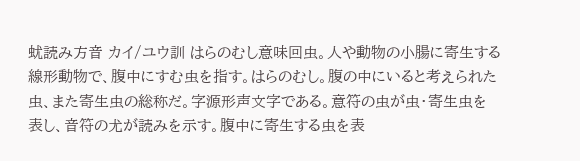蚘読み方音 カイ/ユウ訓 はらのむし意味回虫。人や動物の小腸に寄生する線形動物で、腹中にすむ虫を指す。はらのむし。腹の中にいると考えられた虫、また寄生虫の総称だ。字源形声文字である。意符の虫が虫・寄生虫を表し、音符の尤が読みを示す。腹中に寄生する虫を表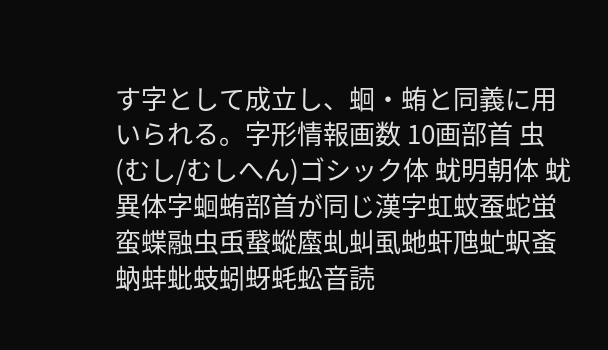す字として成立し、蛔・蛕と同義に用いられる。字形情報画数 10画部首 虫(むし/むしへん)ゴシック体 蚘明朝体 蚘異体字蛔蛕部首が同じ漢字虹蚊蚕蛇蛍蛮蝶融虫䖝䖸䗥䗪虬虯虱虵虷虺虻蚇蚉蚋蚌蚍蚑蚓蚜蚝蚣音読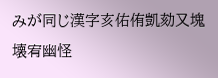みが同じ漢字亥佑侑凱劾又塊壊宥幽怪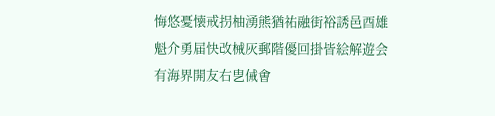悔悠憂懐戒拐柚湧熊猶祐融街裕誘邑酉雄魁介勇届快改械灰郵階優回掛皆絵解遊会有海界開友右㐕㑘㑹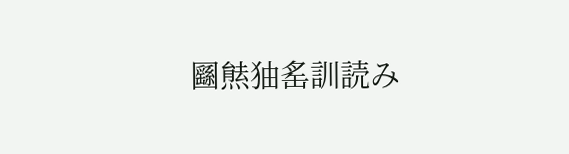㘥㷱㹨䍃訓読み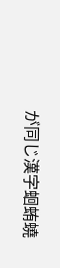が同じ漢字蛔蛕蟯